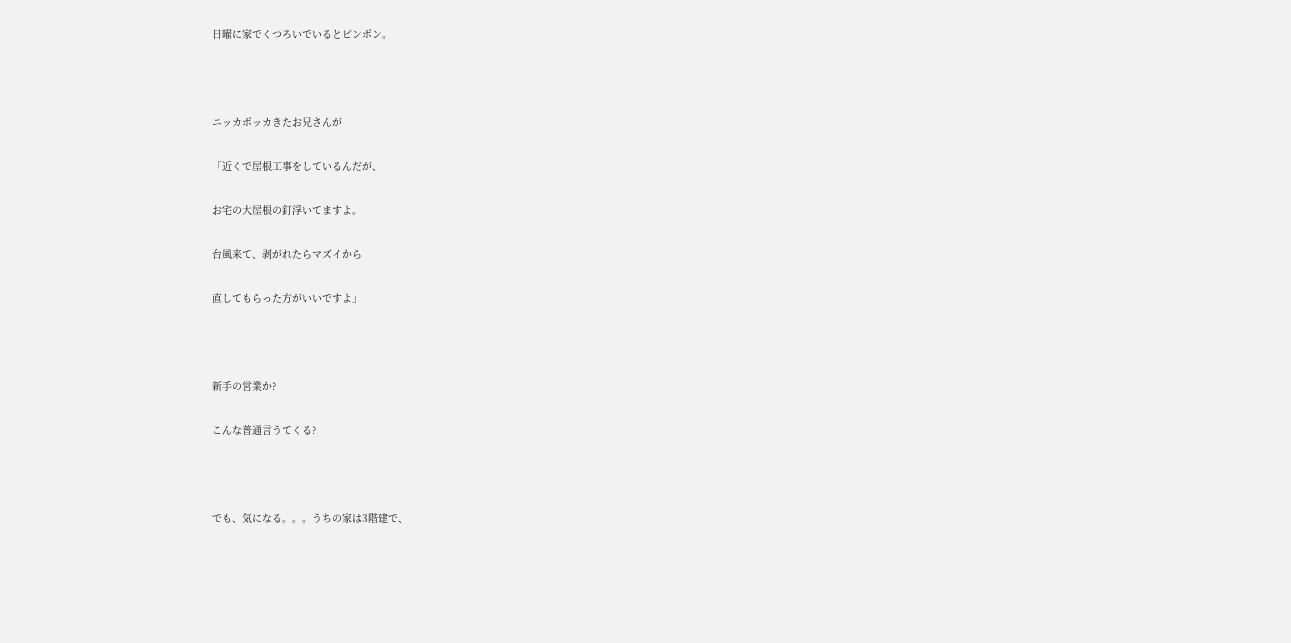日曜に家でくつろいでいるとピンポン。



ニッカポッカきたお兄さんが

「近くで屋根工事をしているんだが、

お宅の大屋根の釘浮いてますよ。

台風来て、剥がれたらマズイから

直してもらった方がいいですよ」



新手の営業か?

こんな普通言うてくる?



でも、気になる。。。うちの家は3階建で、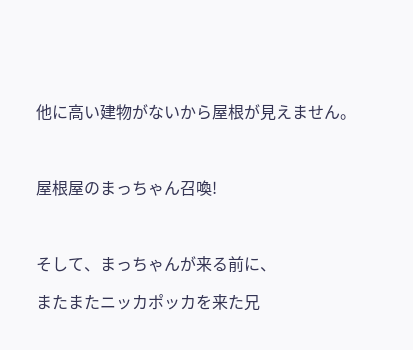他に高い建物がないから屋根が見えません。



屋根屋のまっちゃん召喚!



そして、まっちゃんが来る前に、

またまたニッカポッカを来た兄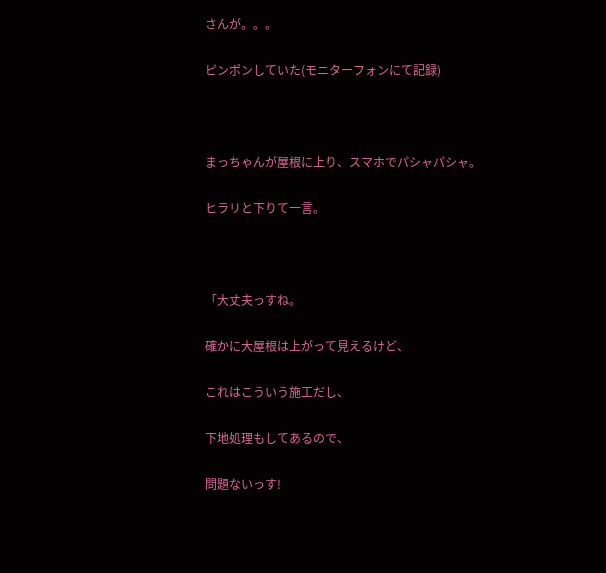さんが。。。

ピンポンしていた(モニターフォンにて記録)



まっちゃんが屋根に上り、スマホでパシャパシャ。

ヒラリと下りて一言。



「大丈夫っすね。

確かに大屋根は上がって見えるけど、

これはこういう施工だし、

下地処理もしてあるので、

問題ないっす!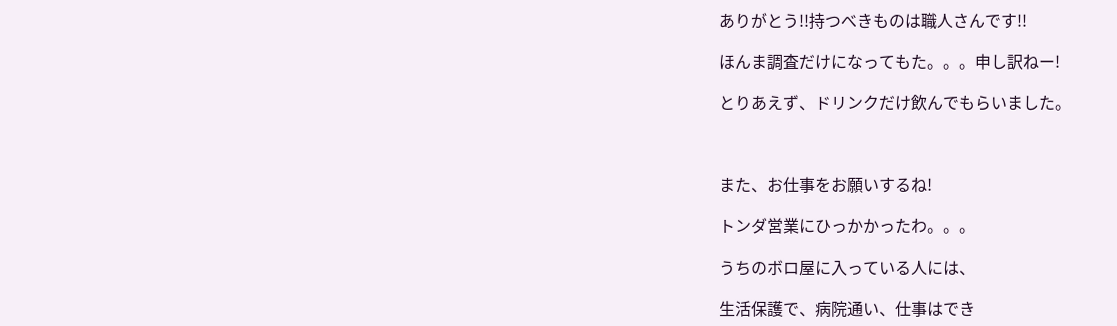ありがとう!!持つべきものは職人さんです!!

ほんま調査だけになってもた。。。申し訳ねー!

とりあえず、ドリンクだけ飲んでもらいました。



また、お仕事をお願いするね!

トンダ営業にひっかかったわ。。。

うちのボロ屋に入っている人には、

生活保護で、病院通い、仕事はでき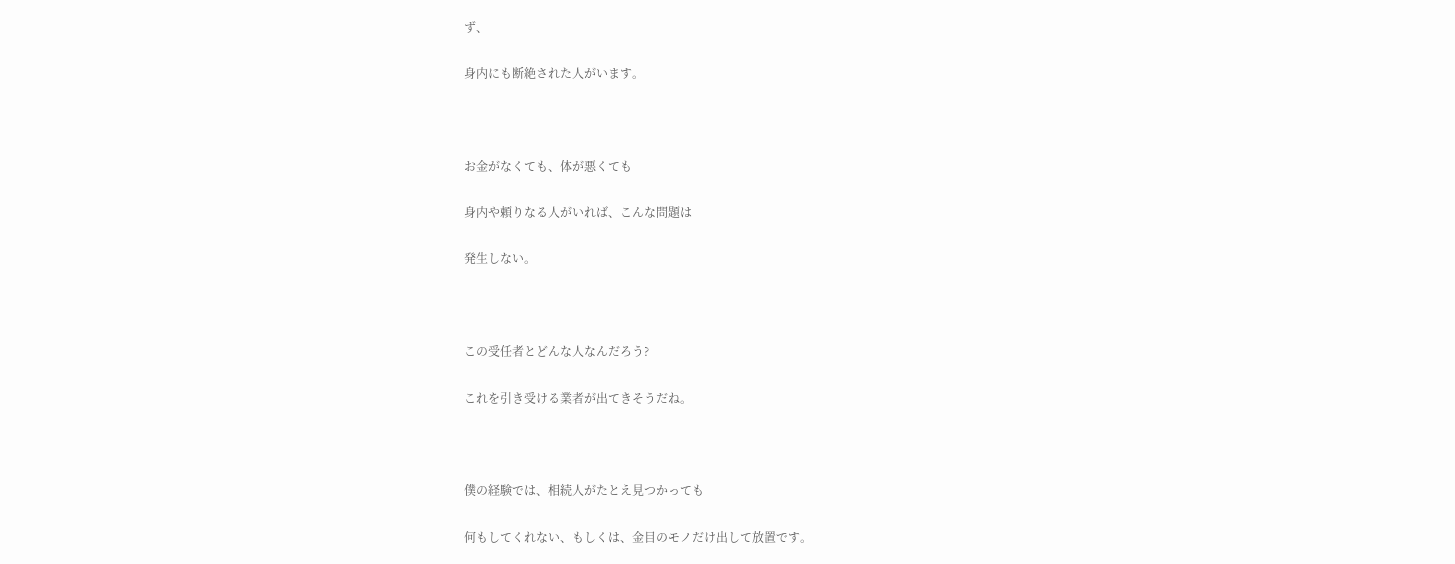ず、

身内にも断絶された人がいます。



お金がなくても、体が悪くても

身内や頼りなる人がいれば、こんな問題は

発生しない。



この受任者とどんな人なんだろう?

これを引き受ける業者が出てきそうだね。



僕の経験では、相続人がたとえ見つかっても

何もしてくれない、もしくは、金目のモノだけ出して放置です。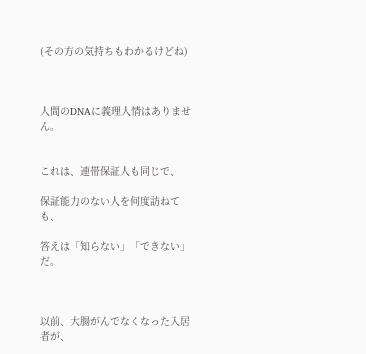(その方の気持ちもわかるけどね)



人間のDNAに義理人情はありません。


これは、連帯保証人も同じで、

保証能力のない人を何度訪ねても、

答えは「知らない」「できない」だ。



以前、大腸がんでなくなった入居者が、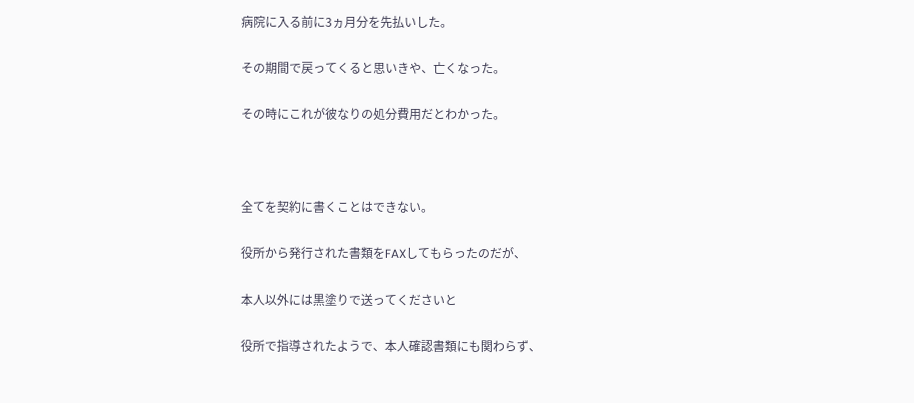病院に入る前に3ヵ月分を先払いした。

その期間で戻ってくると思いきや、亡くなった。

その時にこれが彼なりの処分費用だとわかった。



全てを契約に書くことはできない。

役所から発行された書類をFAXしてもらったのだが、

本人以外には黒塗りで送ってくださいと

役所で指導されたようで、本人確認書類にも関わらず、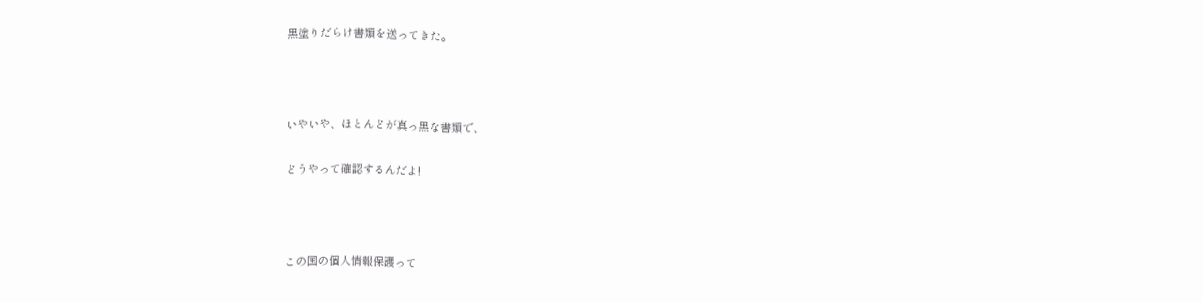黒塗りだらけ書類を送ってきた。



いやいや、ほとんどが真っ黒な書類で、

どうやって確認するんだよ!



この国の個人情報保護って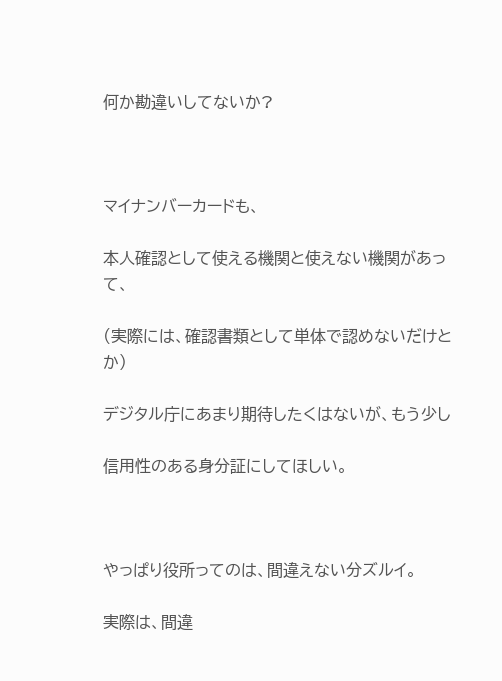何か勘違いしてないか?



マイナンバーカードも、

本人確認として使える機関と使えない機関があって、

(実際には、確認書類として単体で認めないだけとか)

デジタル庁にあまり期待したくはないが、もう少し

信用性のある身分証にしてほしい。



やっぱり役所ってのは、間違えない分ズルイ。

実際は、間違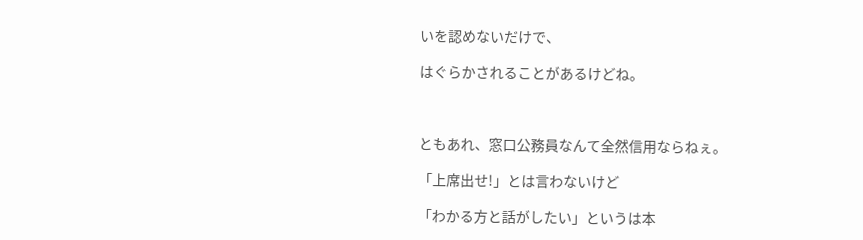いを認めないだけで、

はぐらかされることがあるけどね。



ともあれ、窓口公務員なんて全然信用ならねぇ。

「上席出せ!」とは言わないけど

「わかる方と話がしたい」というは本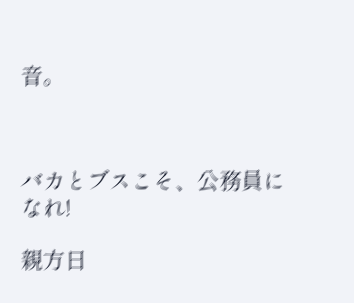音。



バカとブスこそ、公務員になれ!

親方日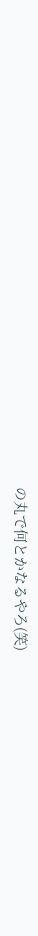の丸で何とかなるやろ(笑)